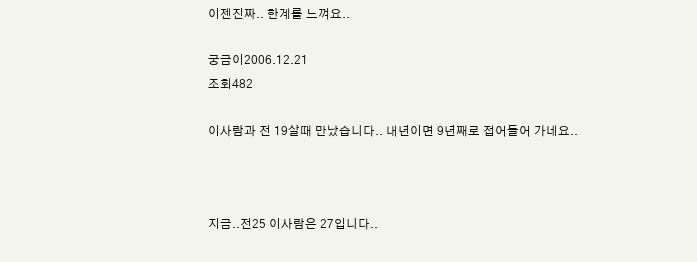이젠진짜.. 한계를 느껴요..

궁금이2006.12.21
조회482

이사람과 전 19살때 만났습니다.. 내년이면 9년째로 접어들어 가네요..



지금..전25 이사람은 27입니다..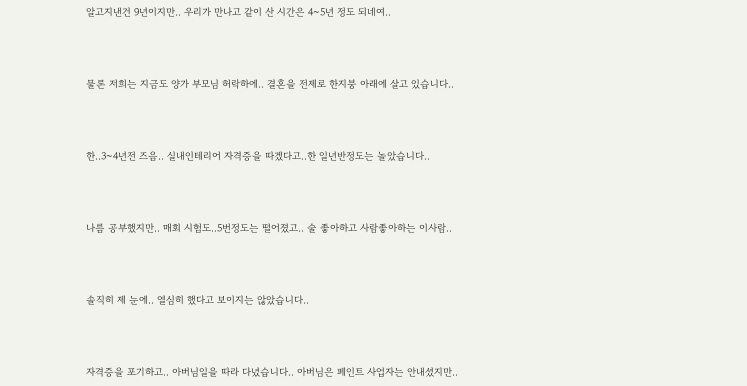알고지낸건 9년이지만.. 우리가 만나고 같이 산 시간은 4~5년 정도 되네여..



물론 저희는 지금도 양가 부모님 허락하에.. 결혼을 전제로 한지붕 아래에 살고 있습니다..



한..3~4년전 즈음.. 실내인테리어 자격증을 따겠다고..한 일년반정도는 놀았습니다..



나름 공부했지만.. 매회 시험도..5번정도는 떨어졌고.. 술 좋아하고 사람좋아하는 이사람..



솔직히 제 눈에.. 열심히 했다고 보이지는 않았습니다..



자격증을 포기하고.. 아버님일을 따라 다녔습니다.. 아버님은 페인트 사업자는 안내셨지만..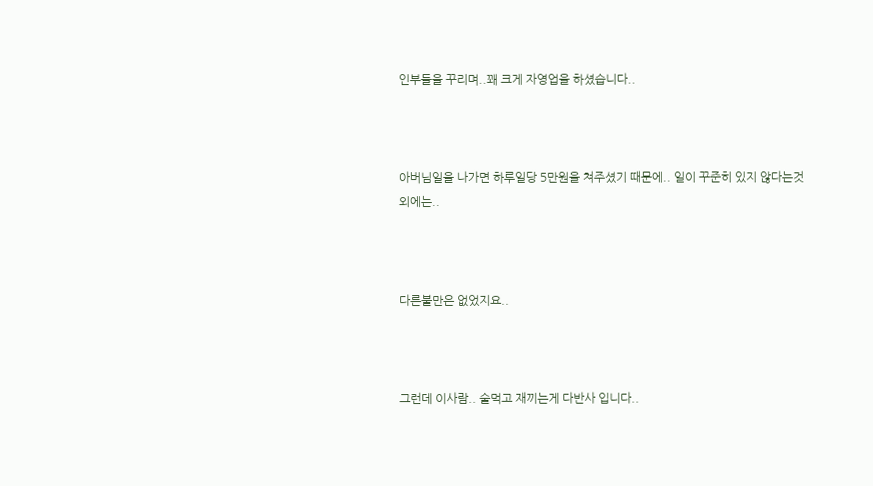인부들을 꾸리며..꽤 크게 자영업을 하셨습니다..



아버님일을 나가면 하루일당 5만원을 쳐주셨기 때문에.. 일이 꾸준히 있지 않다는것 외에는..



다른불만은 없었지요..



그런데 이사람.. 술먹고 재끼는게 다반사 입니다..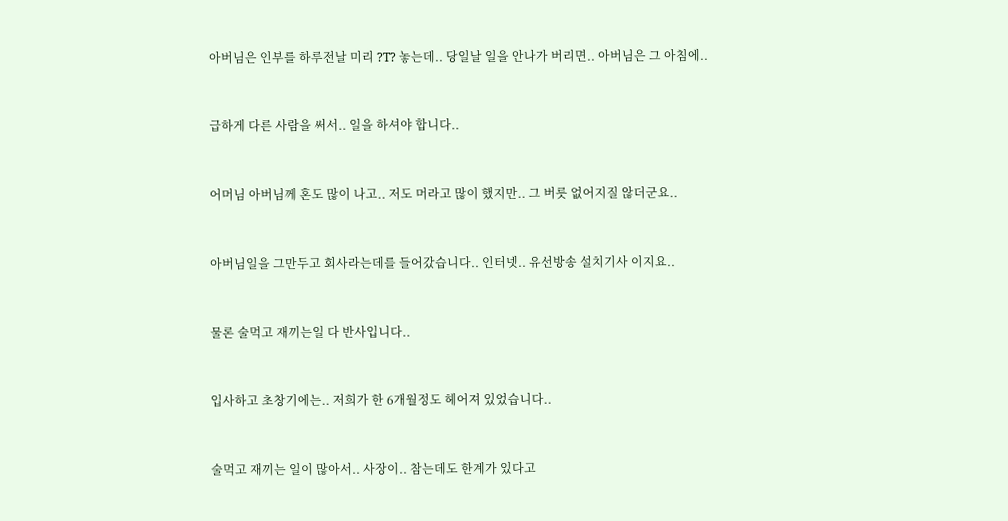아버님은 인부를 하루전날 미리 ?Т? 놓는데.. 당일날 일을 안나가 버리면.. 아버님은 그 아침에..



급하게 다른 사람을 써서.. 일을 하셔야 합니다..



어머님 아버님께 혼도 많이 나고.. 저도 머라고 많이 했지만.. 그 버릇 없어지질 않더군요..



아버님일을 그만두고 회사라는데를 들어갔습니다.. 인터넷.. 유선방송 설치기사 이지요..



물론 술먹고 재끼는일 다 반사입니다..



입사하고 초창기에는.. 저희가 한 6개월정도 헤어져 있었습니다..



술먹고 재끼는 일이 많아서.. 사장이.. 참는데도 한계가 있다고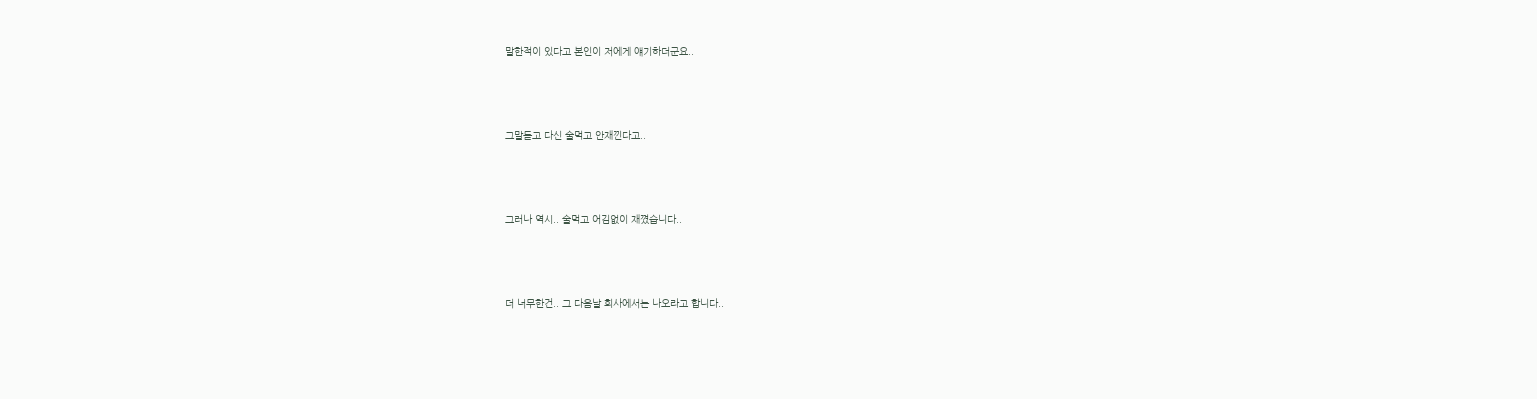말한적이 있다고 본인이 저에게 얘기하더군요..



그말듣고 다신 술먹고 안재낀다고..



그러나 역시.. 술먹고 어김없이 재꼈습니다..



더 너무한건.. 그 다음날 회사에서는 나오라고 합니다..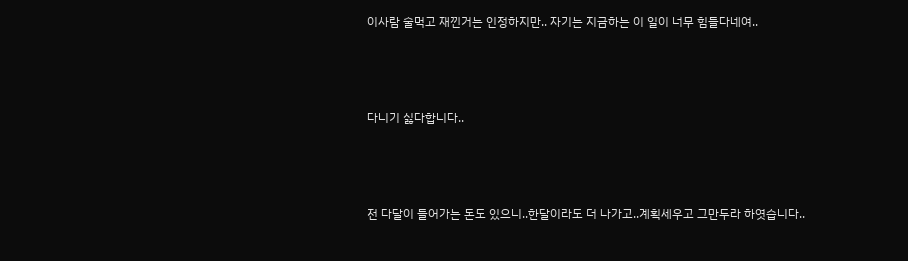이사람 술먹고 재낀거는 인정하지만.. 자기는 지금하는 이 일이 너무 힘들다네여..



다니기 싫다합니다..



전 다달이 들어가는 돈도 있으니..한달이라도 더 나가고..계획세우고 그만두라 하엿습니다..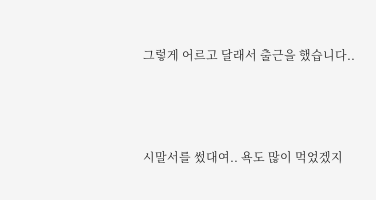그렇게 어르고 달래서 출근을 했습니다..



시말서를 썼대여.. 욕도 많이 먹었겠지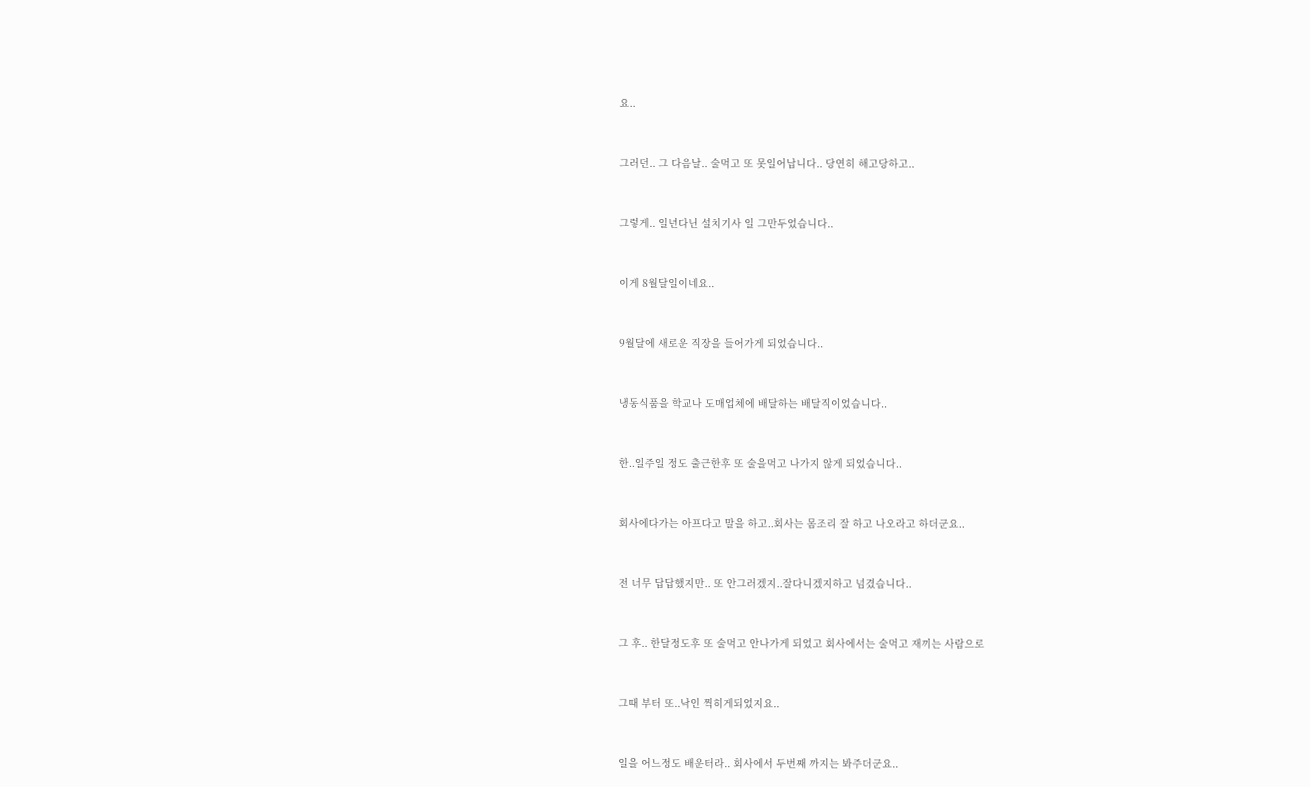요..



그러던.. 그 다음날.. 술먹고 또 못일어납니다.. 당연히 해고당하고..



그렇게.. 일년다닌 설치기사 일 그만두었습니다..



이게 8월달일이네요..



9월달에 새로운 직장을 들어가게 되었습니다..



냉동식품을 학교나 도매업체에 배달하는 배달직이었습니다..



한..일주일 정도 출근한후 또 술을먹고 나가지 않게 되었습니다..



회사에다가는 아프다고 말을 하고..회사는 몸조리 잘 하고 나오라고 하더군요..



전 너무 답답했지만.. 또 안그러겠지..잘다니겠지하고 넘겼습니다..



그 후.. 한달정도후 또 술먹고 안나가게 되었고 회사에서는 술먹고 재끼는 사람으로



그때 부터 또..낙인 찍히게되었지요..



일을 어느정도 배운터라.. 회사에서 두번째 까지는 봐주더군요..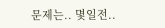문제는.. 몇일전..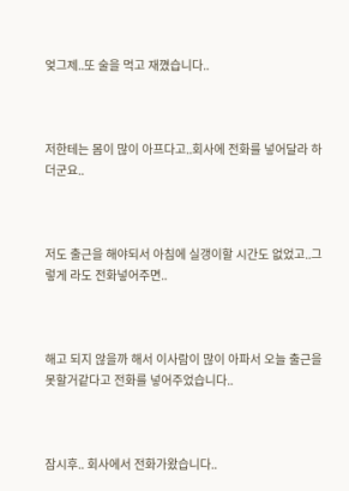엊그제..또 술을 먹고 재꼈습니다..



저한테는 몸이 많이 아프다고..회사에 전화를 넣어달라 하더군요..



저도 출근을 해야되서 아침에 실갱이할 시간도 없었고..그렇게 라도 전화넣어주면..



해고 되지 않을까 해서 이사람이 많이 아파서 오늘 출근을 못할거같다고 전화를 넣어주었습니다..



잠시후.. 회사에서 전화가왔습니다..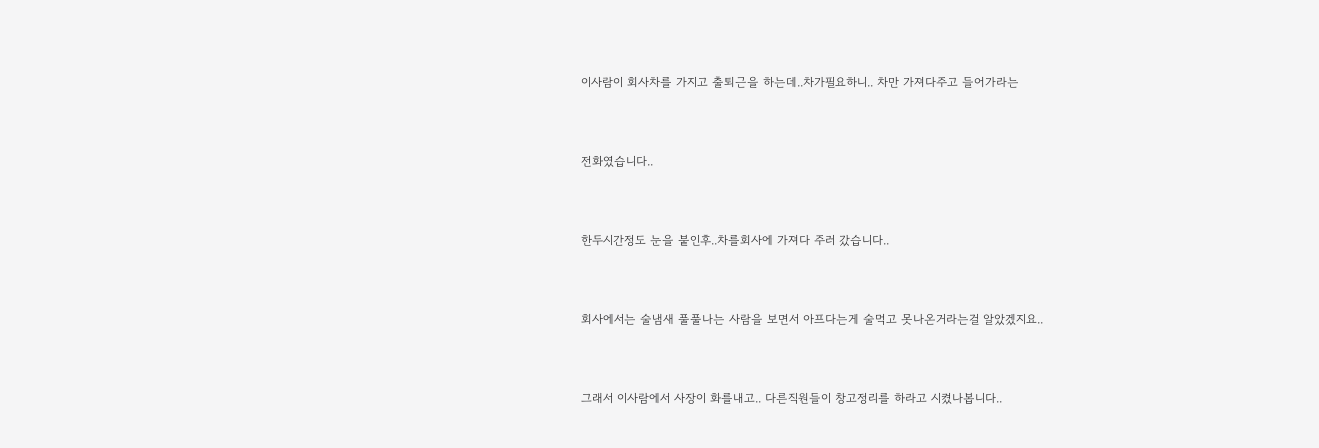이사람이 회사차를 가지고 출퇴근을 하는데..차가필요하니.. 차만 가져다주고 들어가라는



전화였습니다..



한두시간정도 눈을 붙인후..차를회사에 가져다 주러 갔습니다..



회사에서는 술냄새 풀풀나는 사람을 보면서 아프다는게 술먹고 못나온거라는걸 알았겠지요..



그래서 이사람에서 사장이 화를내고.. 다른직원들이 창고정리를 하라고 시켰나봅니다..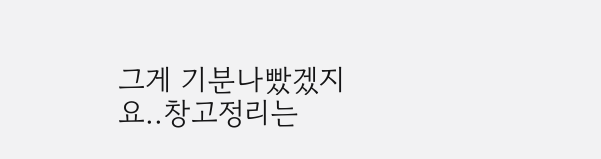그게 기분나빴겠지요..창고정리는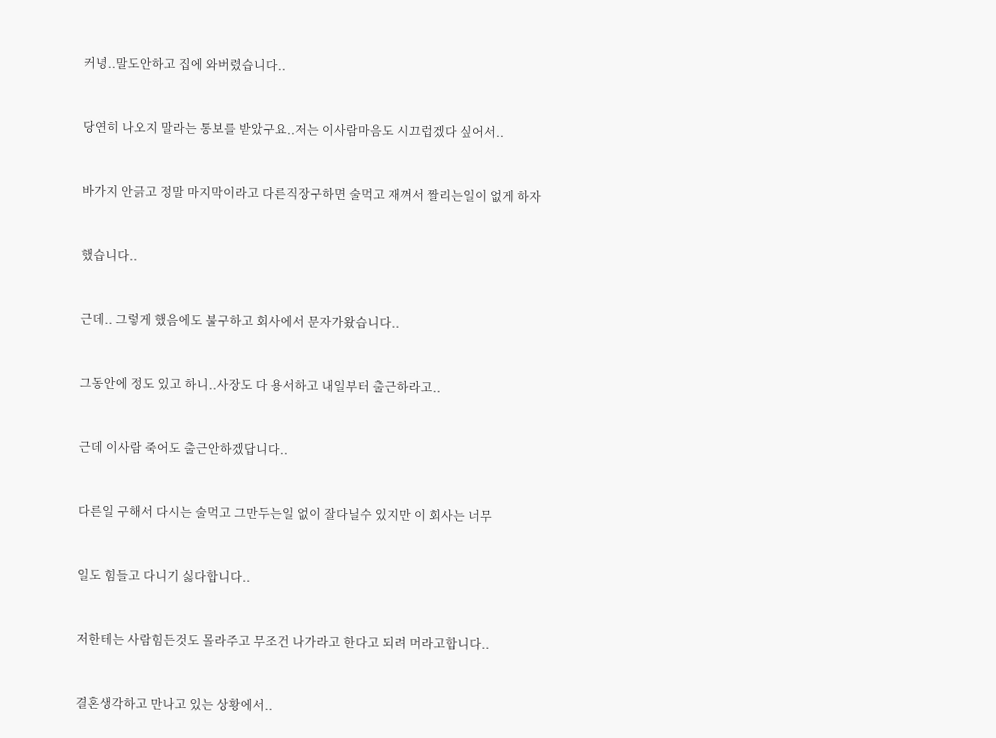커녕..말도안하고 집에 와버렸습니다..



당연히 나오지 말라는 통보를 받았구요..저는 이사람마음도 시끄럽겠다 싶어서..



바가지 안긁고 정말 마지막이라고 다른직장구하면 술먹고 재껴서 짤리는일이 없게 하자



했습니다..



근데.. 그렇게 했음에도 불구하고 회사에서 문자가왔습니다..



그동안에 정도 있고 하니..사장도 다 용서하고 내일부터 출근하라고..



근데 이사람 죽어도 출근안하겠답니다..



다른일 구해서 다시는 술먹고 그만두는일 없이 잘다닐수 있지만 이 회사는 너무



일도 힘들고 다니기 싫다합니다..



저한테는 사람힘든것도 몰라주고 무조건 나가라고 한다고 되려 머라고합니다..



결혼생각하고 만나고 있는 상황에서..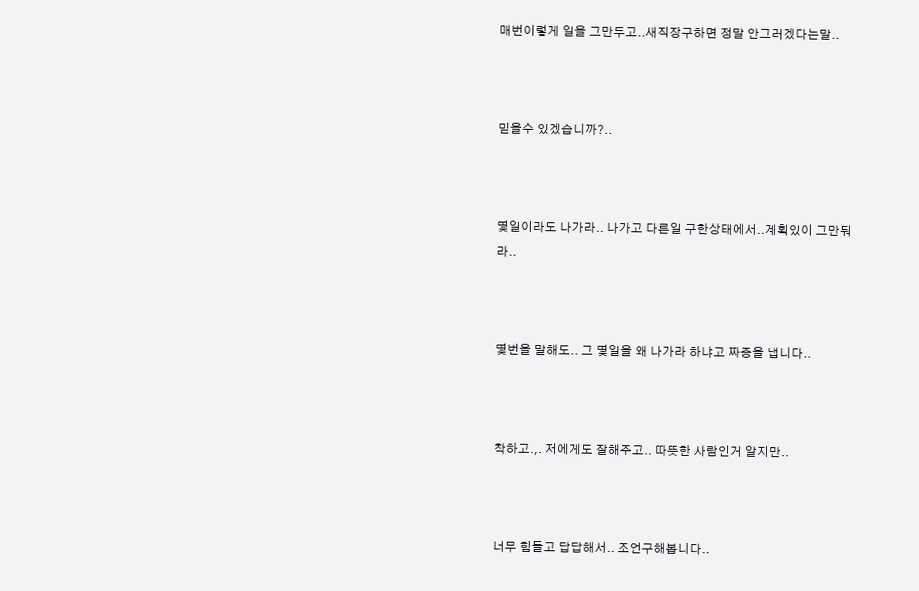매번이렇게 일을 그만두고..새직장구하면 정말 안그러겠다는말..



믿을수 있겠습니까?..



몇일이라도 나가라.. 나가고 다른일 구한상태에서..계획있이 그만둬라..



몇번을 말해도.. 그 몇일을 왜 나가라 하냐고 짜증을 냅니다..



착하고.,. 저에게도 잘해주고.. 따뜻한 사람인거 알지만..



너무 힘들고 답답해서.. 조언구해봅니다..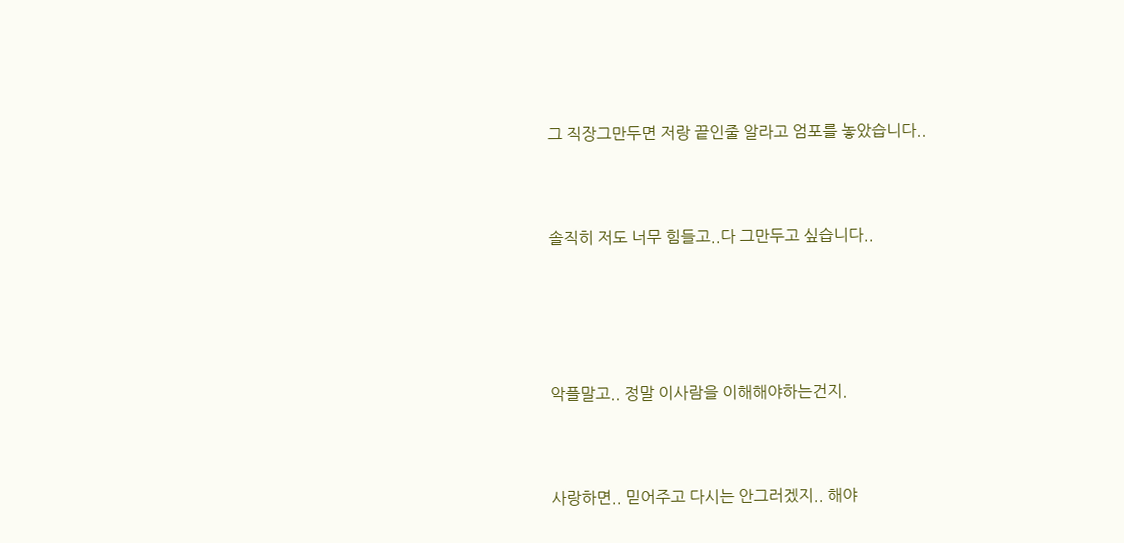그 직장그만두면 저랑 끝인줄 알라고 엄포를 놓았습니다..



솔직히 저도 너무 힘들고..다 그만두고 싶습니다..





악플말고.. 정말 이사람을 이해해야하는건지.



사랑하면.. 믿어주고 다시는 안그러겠지.. 해야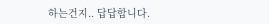하는건지.. 답답합니다.